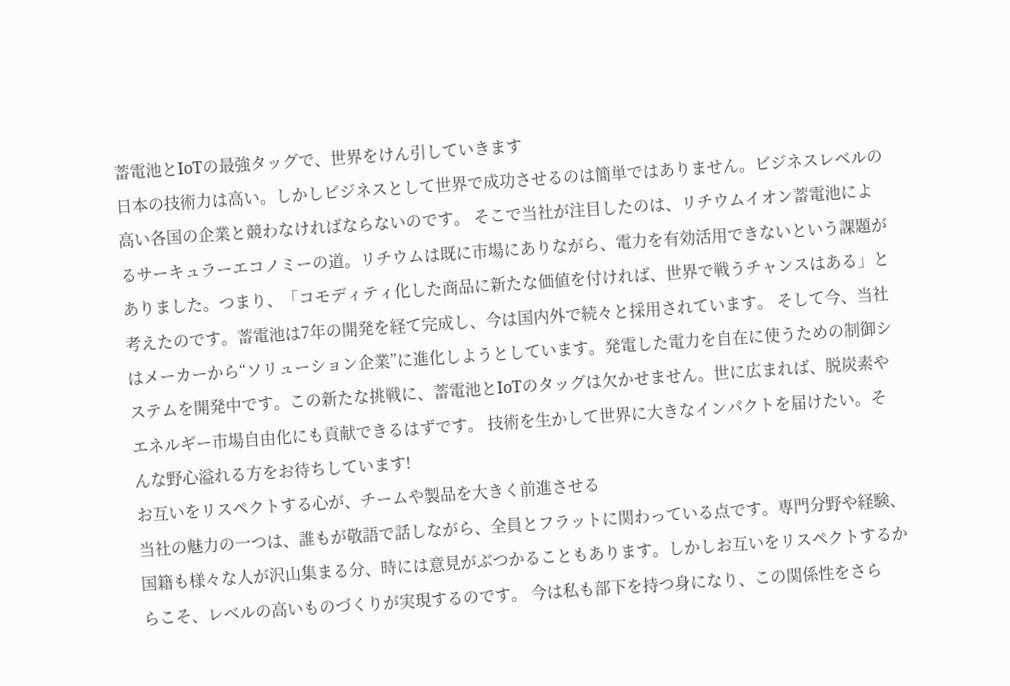蓄電池とIoTの最強タッグで、世界をけん引していきます
日本の技術力は高い。しかしビジネスとして世界で成功させるのは簡単ではありません。ビジネスレベルの高い各国の企業と競わなければならないのです。 そこで当社が注目したのは、リチウムイオン蓄電池によるサーキュラーエコノミーの道。リチウムは既に市場にありながら、電力を有効活用できないという課題がありました。つまり、「コモディティ化した商品に新たな価値を付ければ、世界で戦うチャンスはある」と考えたのです。蓄電池は7年の開発を経て完成し、今は国内外で続々と採用されています。 そして今、当社はメーカーから“ソリューション企業”に進化しようとしています。発電した電力を自在に使うための制御システムを開発中です。この新たな挑戦に、蓄電池とIoTのタッグは欠かせません。世に広まれば、脱炭素やエネルギー市場自由化にも貢献できるはずです。 技術を生かして世界に大きなインパクトを届けたい。そんな野心溢れる方をお待ちしています!
お互いをリスペクトする心が、チームや製品を大きく前進させる
当社の魅力の一つは、誰もが敬語で話しながら、全員とフラットに関わっている点です。専門分野や経験、国籍も様々な人が沢山集まる分、時には意見がぶつかることもあります。しかしお互いをリスペクトするからこそ、レベルの高いものづくりが実現するのです。 今は私も部下を持つ身になり、この関係性をさら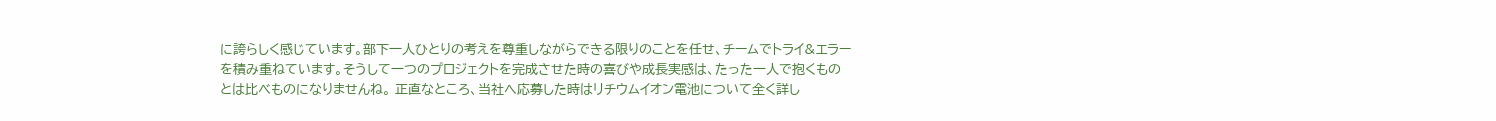に誇らしく感じています。部下一人ひとりの考えを尊重しながらできる限りのことを任せ、チームでトライ&エラーを積み重ねています。そうして一つのプロジェクトを完成させた時の喜びや成長実感は、たった一人で抱くものとは比べものになりませんね。 正直なところ、当社へ応募した時はリチウムイオン電池について全く詳し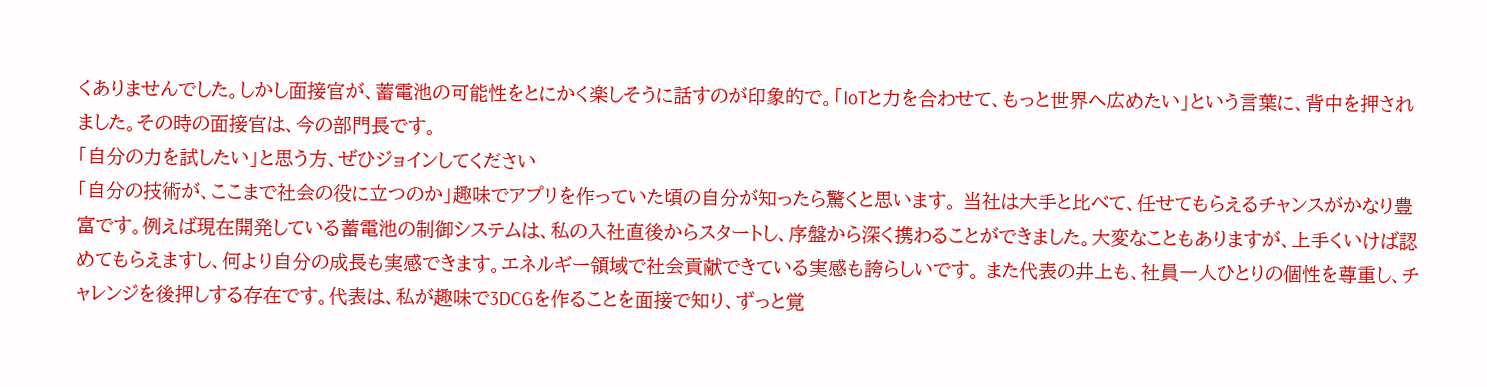くありませんでした。しかし面接官が、蓄電池の可能性をとにかく楽しそうに話すのが印象的で。「IoTと力を合わせて、もっと世界へ広めたい」という言葉に、背中を押されました。その時の面接官は、今の部門長です。
「自分の力を試したい」と思う方、ぜひジョインしてください
「自分の技術が、ここまで社会の役に立つのか」趣味でアプリを作っていた頃の自分が知ったら驚くと思います。 当社は大手と比べて、任せてもらえるチャンスがかなり豊富です。例えば現在開発している蓄電池の制御システムは、私の入社直後からスタートし、序盤から深く携わることができました。大変なこともありますが、上手くいけば認めてもらえますし、何より自分の成長も実感できます。エネルギー領域で社会貢献できている実感も誇らしいです。 また代表の井上も、社員一人ひとりの個性を尊重し、チャレンジを後押しする存在です。代表は、私が趣味で3DCGを作ることを面接で知り、ずっと覚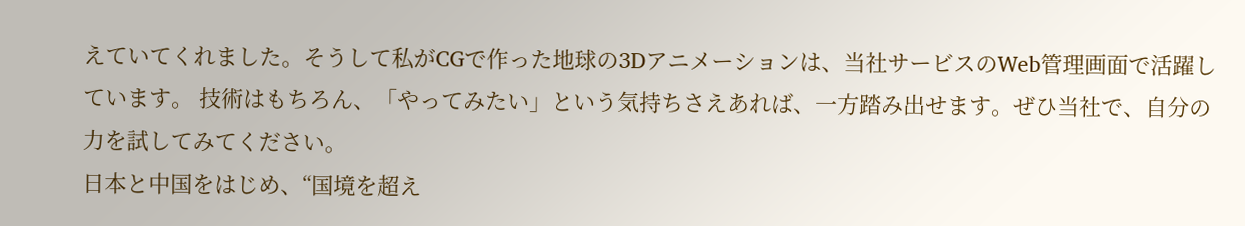えていてくれました。そうして私がCGで作った地球の3Dアニメーションは、当社サービスのWeb管理画面で活躍しています。 技術はもちろん、「やってみたい」という気持ちさえあれば、一方踏み出せます。ぜひ当社で、自分の力を試してみてください。
日本と中国をはじめ、“国境を超え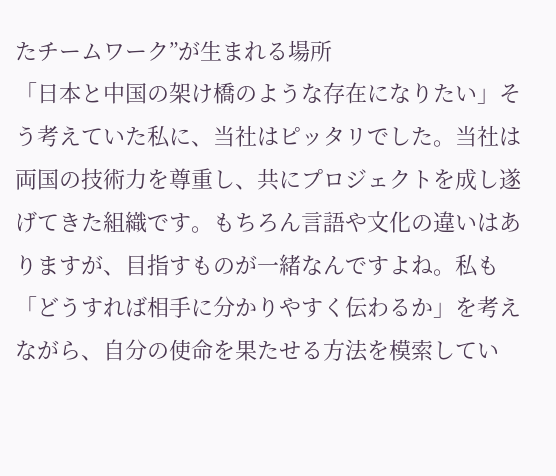たチームワーク”が生まれる場所
「日本と中国の架け橋のような存在になりたい」そう考えていた私に、当社はピッタリでした。当社は両国の技術力を尊重し、共にプロジェクトを成し遂げてきた組織です。もちろん言語や文化の違いはありますが、目指すものが一緒なんですよね。私も「どうすれば相手に分かりやすく伝わるか」を考えながら、自分の使命を果たせる方法を模索してい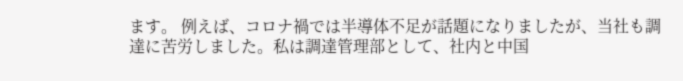ます。 例えば、コロナ禍では半導体不足が話題になりましたが、当社も調達に苦労しました。私は調達管理部として、社内と中国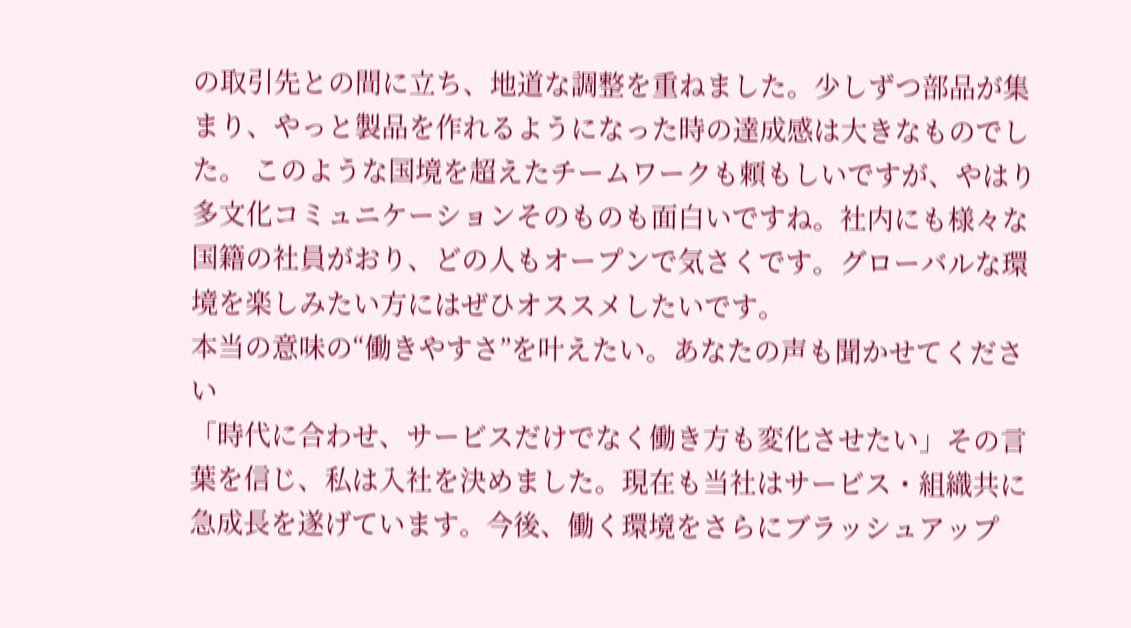の取引先との間に立ち、地道な調整を重ねました。少しずつ部品が集まり、やっと製品を作れるようになった時の達成感は大きなものでした。 このような国境を超えたチームワークも頼もしいですが、やはり多文化コミュニケーションそのものも面白いですね。社内にも様々な国籍の社員がおり、どの人もオープンで気さくです。グローバルな環境を楽しみたい方にはぜひオススメしたいです。
本当の意味の“働きやすさ”を叶えたい。あなたの声も聞かせてください
「時代に合わせ、サービスだけでなく働き方も変化させたい」その言葉を信じ、私は入社を決めました。現在も当社はサービス・組織共に急成長を遂げています。今後、働く環境をさらにブラッシュアップ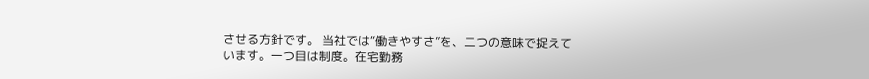させる方針です。 当社では“働きやすさ”を、二つの意味で捉えています。一つ目は制度。在宅勤務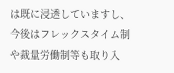は既に浸透していますし、今後はフレックスタイム制や裁量労働制等も取り入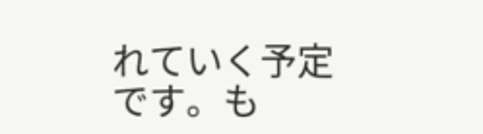れていく予定です。も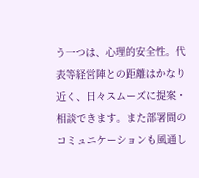う一つは、心理的安全性。代表等経営陣との距離はかなり近く、日々スムーズに提案・相談できます。また部署間のコミュニケーションも風通し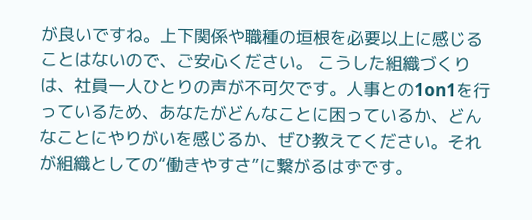が良いですね。上下関係や職種の垣根を必要以上に感じることはないので、ご安心ください。 こうした組織づくりは、社員一人ひとりの声が不可欠です。人事との1on1を行っているため、あなたがどんなことに困っているか、どんなことにやりがいを感じるか、ぜひ教えてください。それが組織としての“働きやすさ”に繋がるはずです。